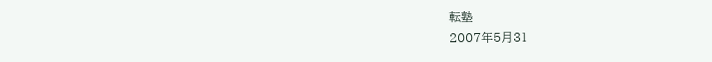転塾
2007年5月31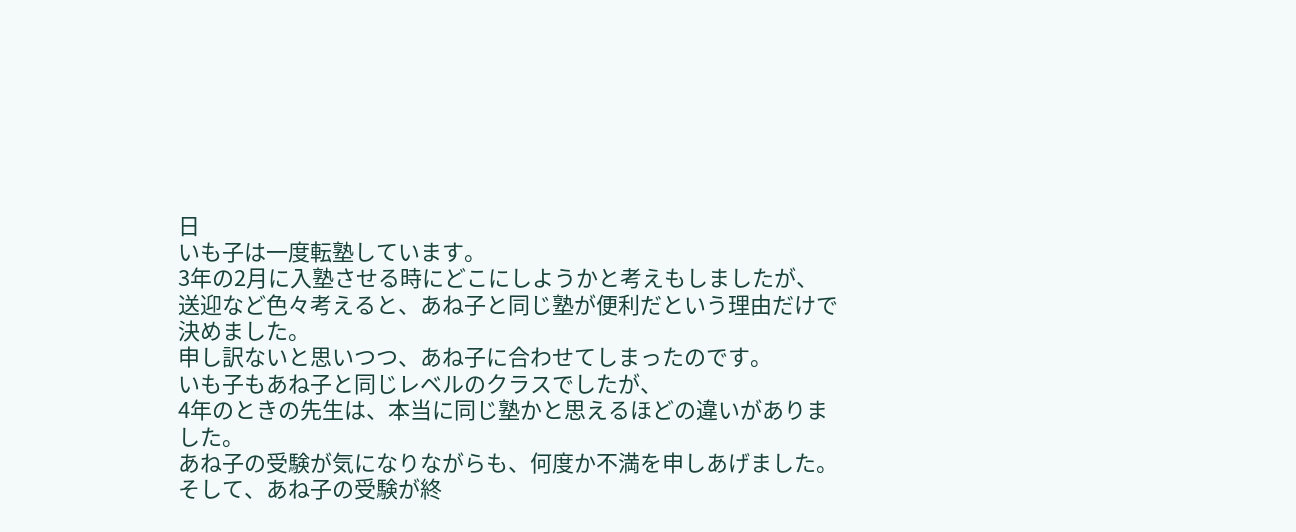日
いも子は一度転塾しています。
3年の2月に入塾させる時にどこにしようかと考えもしましたが、
送迎など色々考えると、あね子と同じ塾が便利だという理由だけで決めました。
申し訳ないと思いつつ、あね子に合わせてしまったのです。
いも子もあね子と同じレベルのクラスでしたが、
4年のときの先生は、本当に同じ塾かと思えるほどの違いがありました。
あね子の受験が気になりながらも、何度か不満を申しあげました。
そして、あね子の受験が終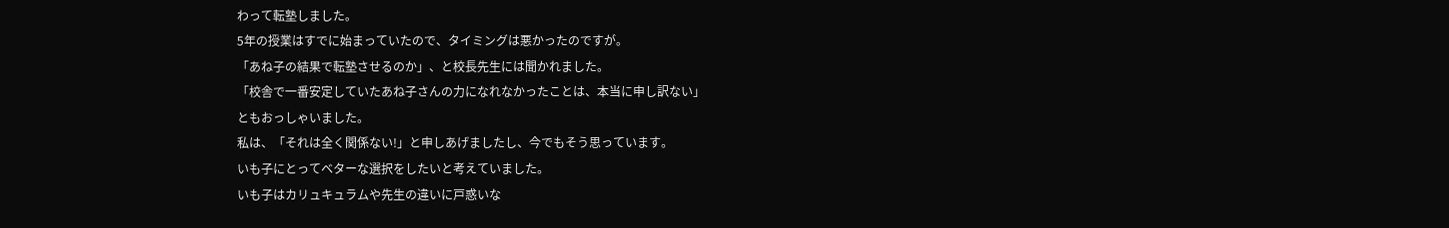わって転塾しました。
5年の授業はすでに始まっていたので、タイミングは悪かったのですが。
「あね子の結果で転塾させるのか」、と校長先生には聞かれました。
「校舎で一番安定していたあね子さんの力になれなかったことは、本当に申し訳ない」
ともおっしゃいました。
私は、「それは全く関係ない!」と申しあげましたし、今でもそう思っています。
いも子にとってベターな選択をしたいと考えていました。
いも子はカリュキュラムや先生の違いに戸惑いな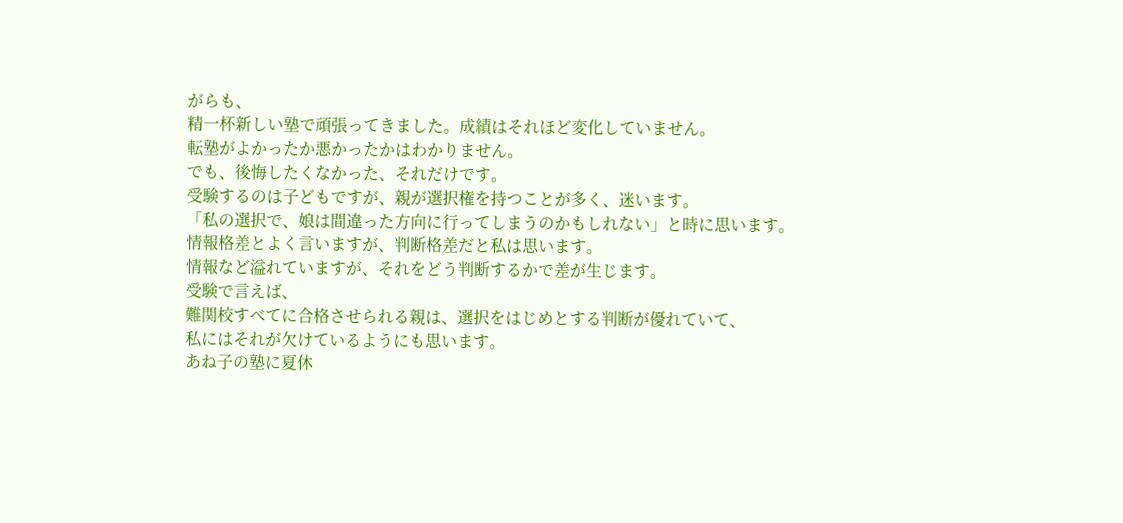がらも、
精一杯新しい塾で頑張ってきました。成績はそれほど変化していません。
転塾がよかったか悪かったかはわかりません。
でも、後悔したくなかった、それだけです。
受験するのは子どもですが、親が選択権を持つことが多く、迷います。
「私の選択で、娘は間違った方向に行ってしまうのかもしれない」と時に思います。
情報格差とよく言いますが、判断格差だと私は思います。
情報など溢れていますが、それをどう判断するかで差が生じます。
受験で言えば、
難関校すべてに合格させられる親は、選択をはじめとする判断が優れていて、
私にはそれが欠けているようにも思います。
あね子の塾に夏休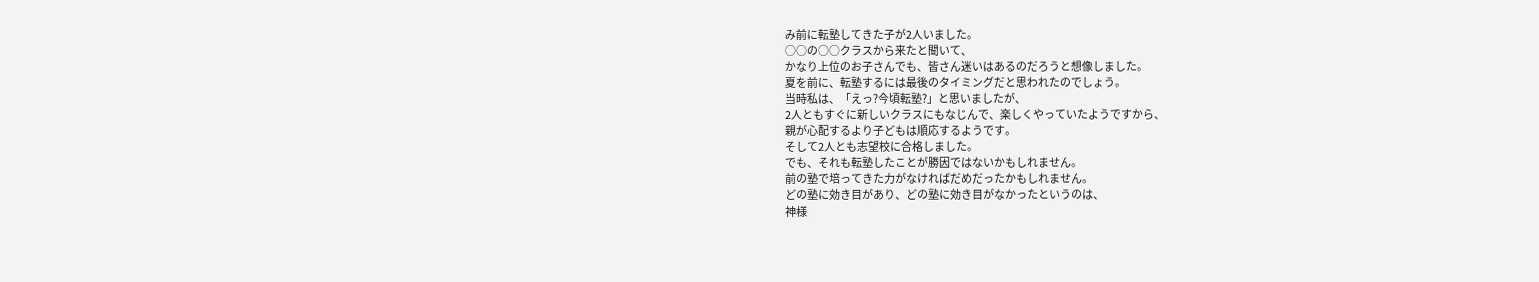み前に転塾してきた子が2人いました。
○○の○○クラスから来たと聞いて、
かなり上位のお子さんでも、皆さん迷いはあるのだろうと想像しました。
夏を前に、転塾するには最後のタイミングだと思われたのでしょう。
当時私は、「えっ?今頃転塾?」と思いましたが、
2人ともすぐに新しいクラスにもなじんで、楽しくやっていたようですから、
親が心配するより子どもは順応するようです。
そして2人とも志望校に合格しました。
でも、それも転塾したことが勝因ではないかもしれません。
前の塾で培ってきた力がなければだめだったかもしれません。
どの塾に効き目があり、どの塾に効き目がなかったというのは、
神様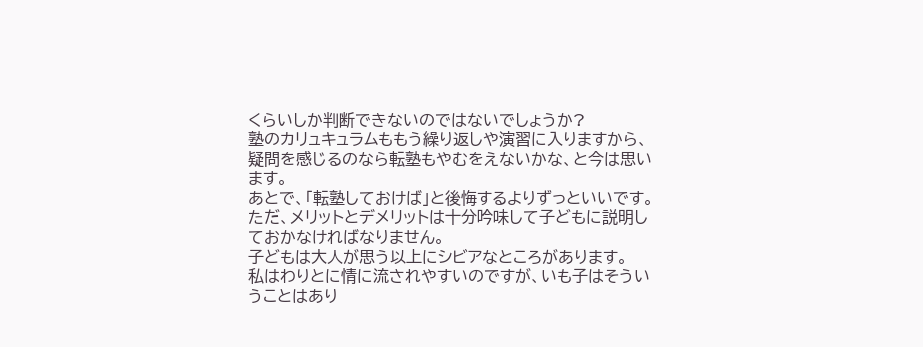くらいしか判断できないのではないでしょうか?
塾のカリュキュラムももう繰り返しや演習に入りますから、
疑問を感じるのなら転塾もやむをえないかな、と今は思います。
あとで、「転塾しておけば」と後悔するよりずっといいです。
ただ、メリットとデメリットは十分吟味して子どもに説明しておかなければなりません。
子どもは大人が思う以上にシビアなところがあります。
私はわりとに情に流されやすいのですが、いも子はそういうことはあり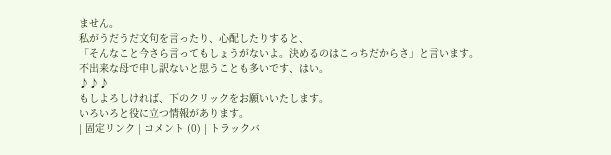ません。
私がうだうだ文句を言ったり、心配したりすると、
「そんなこと今さら言ってもしょうがないよ。決めるのはこっちだからさ」と言います。
不出来な母で申し訳ないと思うことも多いです、はい。
♪♪♪
もしよろしければ、下のクリックをお願いいたします。
いろいろと役に立つ情報があります。
| 固定リンク | コメント (0) | トラックバ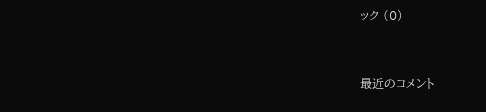ック (0)


最近のコメント